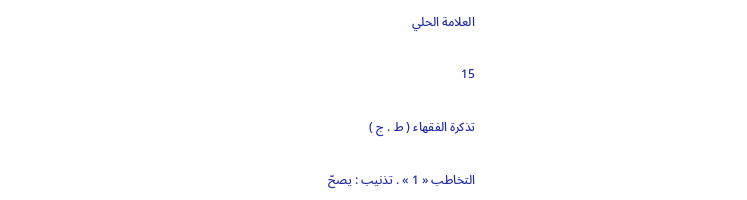العلامة الحلي

15

تذكرة الفقهاء ( ط . ج )

التخاطب « 1 » . تذنيب : يصحّ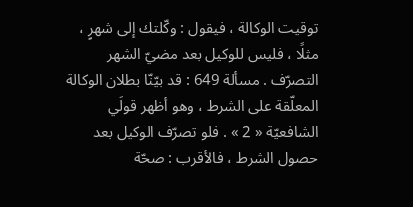توقيت الوكالة ، فيقول : وكّلتك إلى شهرٍ ، مثلًا ، فليس للوكيل بعد مضيّ الشهر التصرّف . مسألة 649 : قد بيّنّا بطلان الوكالة المعلّقة على الشرط ، وهو أظهر قولَي الشافعيّة « 2 » . فلو تصرّف الوكيل بعد حصول الشرط ، فالأقرب : صحّة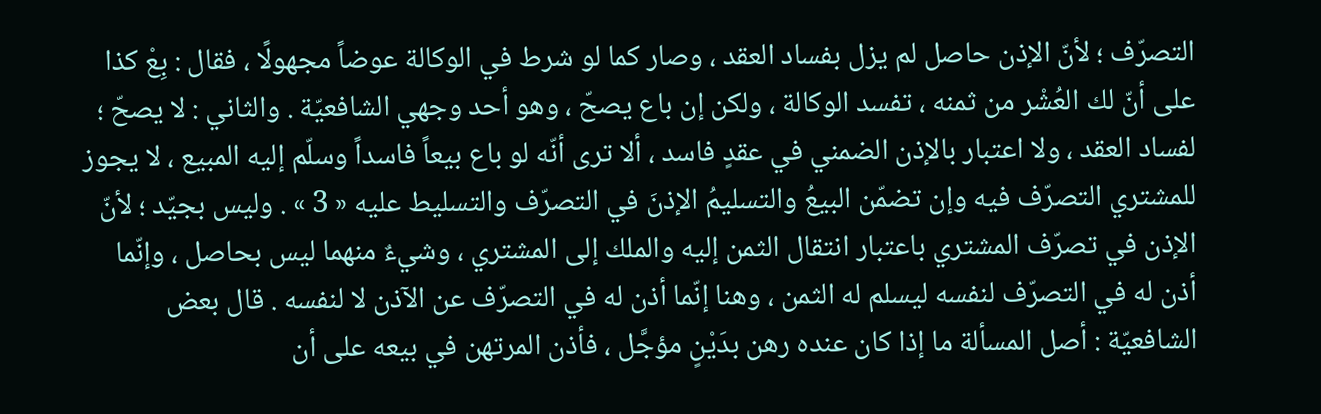التصرّف ؛ لأنّ الإذن حاصل لم يزل بفساد العقد ، وصار كما لو شرط في الوكالة عوضاً مجهولًا ، فقال : بِعْ كذا على أنّ لك العُشْر من ثمنه ، تفسد الوكالة ، ولكن إن باع يصحّ ، وهو أحد وجهي الشافعيّة . والثاني : لا يصحّ ؛ لفساد العقد ، ولا اعتبار بالإذن الضمني في عقدٍ فاسد ، ألا ترى أنّه لو باع بيعاً فاسداً وسلّم إليه المبيع ، لا يجوز للمشتري التصرّف فيه وإن تضمّن البيعُ والتسليمُ الإذنَ في التصرّف والتسليط عليه « 3 » . وليس بجيّد ؛ لأنّ الإذن في تصرّف المشتري باعتبار انتقال الثمن إليه والملك إلى المشتري ، وشيءٌ منهما ليس بحاصل ، وإنّما أذن له في التصرّف لنفسه ليسلم له الثمن ، وهنا إنّما أذن له في التصرّف عن الآذن لا لنفسه . قال بعض الشافعيّة : أصل المسألة ما إذا كان عنده رهن بدَيْنٍ مؤجَّل ، فأذن المرتهن في بيعه على أن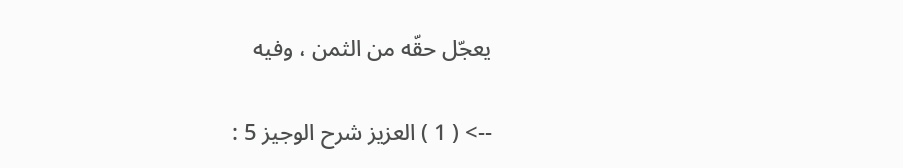يعجّل حقّه من الثمن ، وفيه

--> ( 1 ) العزيز شرح الوجيز 5 :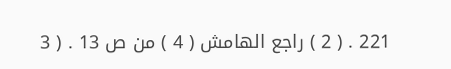221 . ( 2 ) راجع الهامش ( 4 ) من ص 13 . ( 3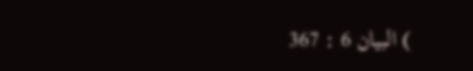) البيان 6 : 367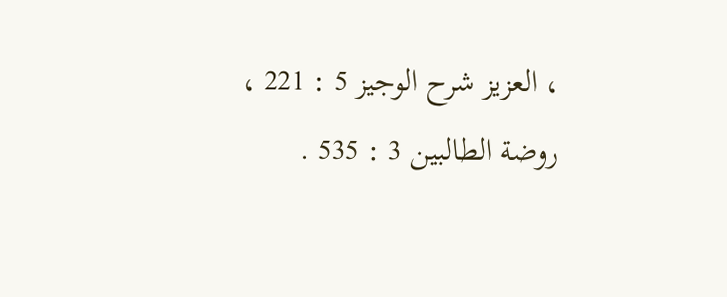، العزيز شرح الوجيز 5 : 221 ، روضة الطالبين 3 : 535 .